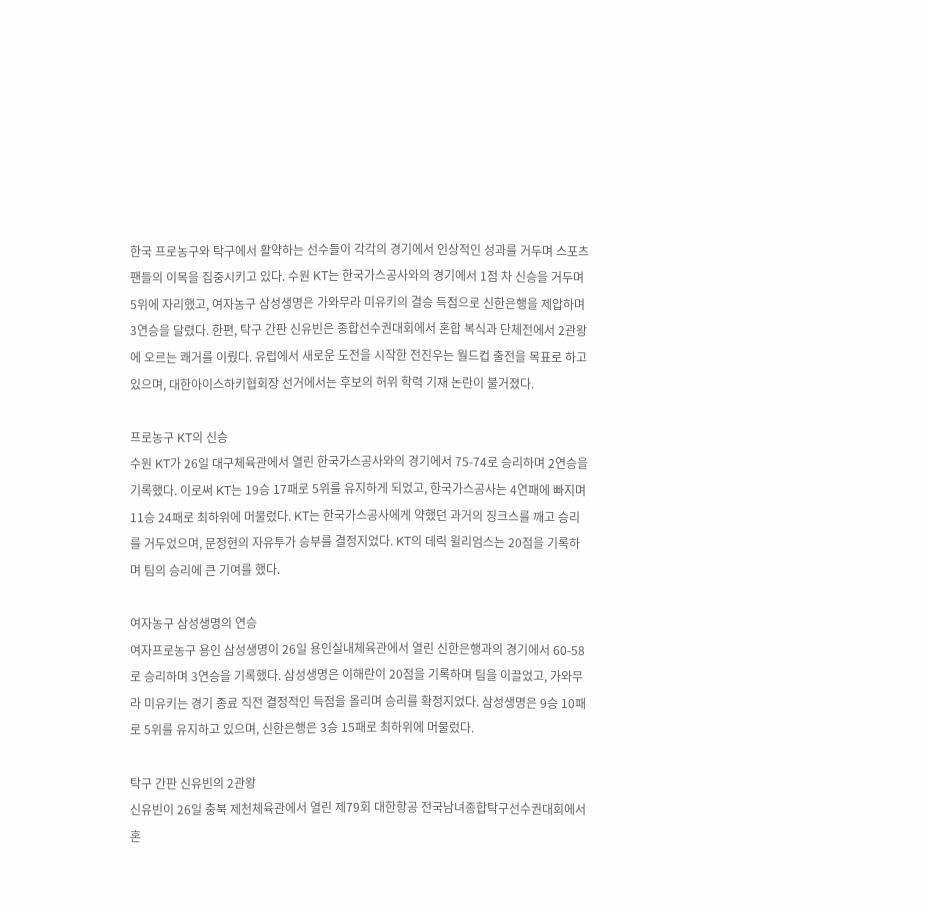한국 프로농구와 탁구에서 활약하는 선수들이 각각의 경기에서 인상적인 성과를 거두며 스포츠 팬들의 이목을 집중시키고 있다. 수원 KT는 한국가스공사와의 경기에서 1점 차 신승을 거두며 5위에 자리했고, 여자농구 삼성생명은 가와무라 미유키의 결승 득점으로 신한은행을 제압하며 3연승을 달렸다. 한편, 탁구 간판 신유빈은 종합선수권대회에서 혼합 복식과 단체전에서 2관왕에 오르는 쾌거를 이뤘다. 유럽에서 새로운 도전을 시작한 전진우는 월드컵 출전을 목표로 하고 있으며, 대한아이스하키협회장 선거에서는 후보의 허위 학력 기재 논란이 불거졌다.

프로농구 KT의 신승
수원 KT가 26일 대구체육관에서 열린 한국가스공사와의 경기에서 75-74로 승리하며 2연승을 기록했다. 이로써 KT는 19승 17패로 5위를 유지하게 되었고, 한국가스공사는 4연패에 빠지며 11승 24패로 최하위에 머물렀다. KT는 한국가스공사에게 약했던 과거의 징크스를 깨고 승리를 거두었으며, 문정현의 자유투가 승부를 결정지었다. KT의 데릭 윌리엄스는 20점을 기록하며 팀의 승리에 큰 기여를 했다.

여자농구 삼성생명의 연승
여자프로농구 용인 삼성생명이 26일 용인실내체육관에서 열린 신한은행과의 경기에서 60-58로 승리하며 3연승을 기록했다. 삼성생명은 이해란이 20점을 기록하며 팀을 이끌었고, 가와무라 미유키는 경기 종료 직전 결정적인 득점을 올리며 승리를 확정지었다. 삼성생명은 9승 10패로 5위를 유지하고 있으며, 신한은행은 3승 15패로 최하위에 머물렀다.

탁구 간판 신유빈의 2관왕
신유빈이 26일 충북 제천체육관에서 열린 제79회 대한항공 전국남녀종합탁구선수권대회에서 혼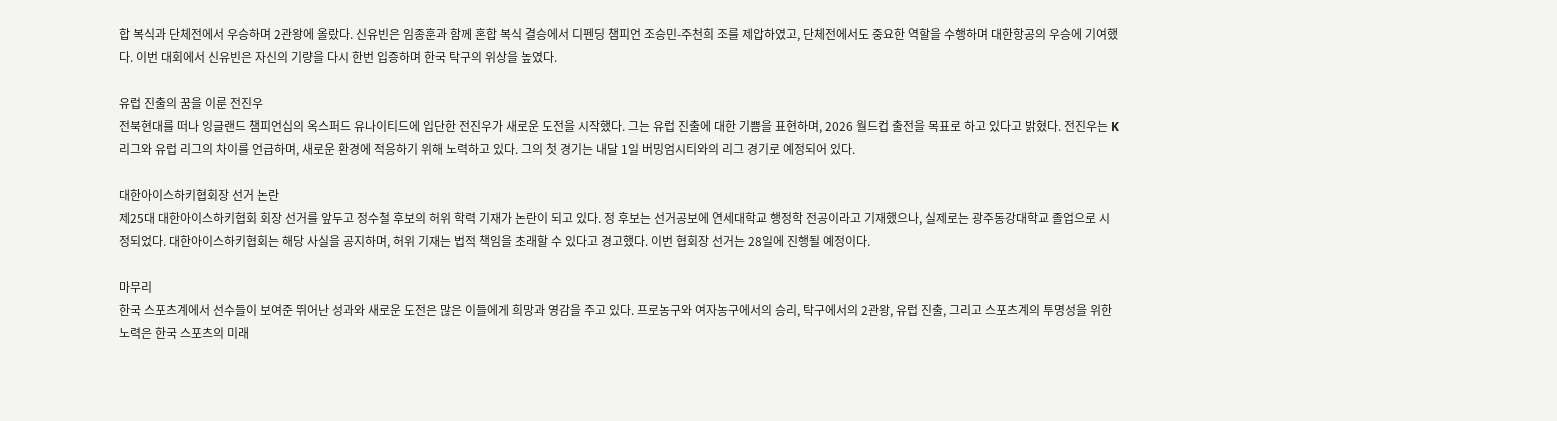합 복식과 단체전에서 우승하며 2관왕에 올랐다. 신유빈은 임종훈과 함께 혼합 복식 결승에서 디펜딩 챔피언 조승민-주천희 조를 제압하였고, 단체전에서도 중요한 역할을 수행하며 대한항공의 우승에 기여했다. 이번 대회에서 신유빈은 자신의 기량을 다시 한번 입증하며 한국 탁구의 위상을 높였다.

유럽 진출의 꿈을 이룬 전진우
전북현대를 떠나 잉글랜드 챔피언십의 옥스퍼드 유나이티드에 입단한 전진우가 새로운 도전을 시작했다. 그는 유럽 진출에 대한 기쁨을 표현하며, 2026 월드컵 출전을 목표로 하고 있다고 밝혔다. 전진우는 K리그와 유럽 리그의 차이를 언급하며, 새로운 환경에 적응하기 위해 노력하고 있다. 그의 첫 경기는 내달 1일 버밍엄시티와의 리그 경기로 예정되어 있다.

대한아이스하키협회장 선거 논란
제25대 대한아이스하키협회 회장 선거를 앞두고 정수철 후보의 허위 학력 기재가 논란이 되고 있다. 정 후보는 선거공보에 연세대학교 행정학 전공이라고 기재했으나, 실제로는 광주동강대학교 졸업으로 시정되었다. 대한아이스하키협회는 해당 사실을 공지하며, 허위 기재는 법적 책임을 초래할 수 있다고 경고했다. 이번 협회장 선거는 28일에 진행될 예정이다.

마무리
한국 스포츠계에서 선수들이 보여준 뛰어난 성과와 새로운 도전은 많은 이들에게 희망과 영감을 주고 있다. 프로농구와 여자농구에서의 승리, 탁구에서의 2관왕, 유럽 진출, 그리고 스포츠계의 투명성을 위한 노력은 한국 스포츠의 미래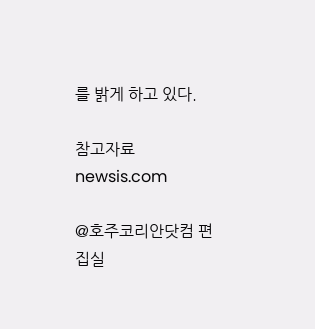를 밝게 하고 있다.

참고자료
newsis.com

@호주코리안닷컴 편집실